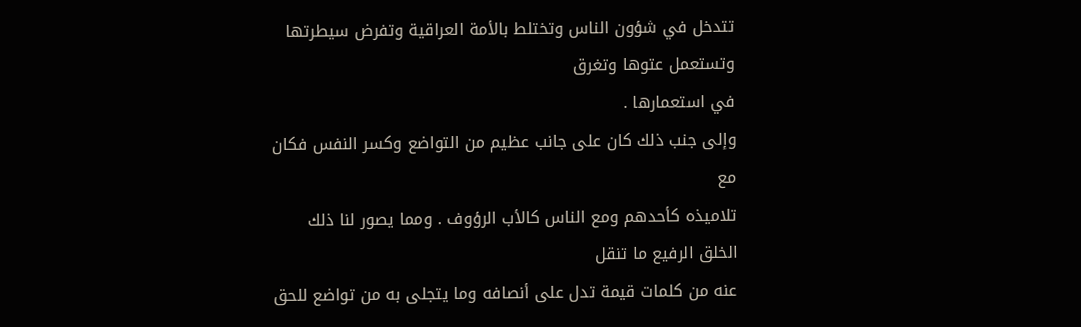تتدخل في شؤون الناس وتختلط بالأمة العراقية وتفرض سيطرتها وتستعمل عتوها وتغرق
في استعمارها .
وإلى جنب ذلك كان على جانب عظيم من التواضع وكسر النفس فكان مع
تلاميذه كأحدهم ومع الناس كالأب الرؤوف . ومما يصور لنا ذلك الخلق الرفيع ما تنقل
عنه من كلمات قيمة تدل على أنصافه وما يتجلى به من تواضع للحق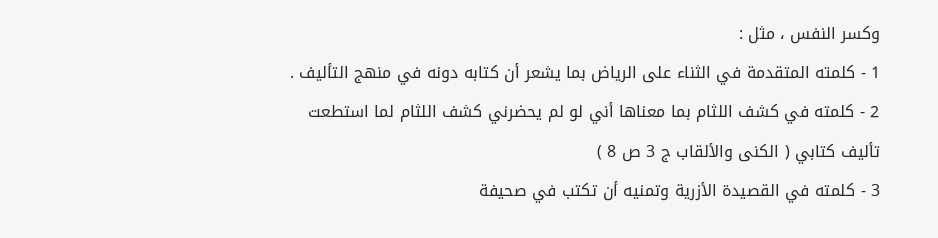وكسر النفس ، مثل :
1 - كلمته المتقدمة في الثناء على الرياض بما يشعر أن كتابه دونه في منهج التأليف .
2 - كلمته في كشف اللثام بما معناها أني لو لم يحضرني كشف اللثام لما استطعت
تأليف كتابي ( الكنى والألقاب ج 3 ص 8 )
3 - كلمته في القصيدة الأزرية وتمنيه أن تكتب في صحيفة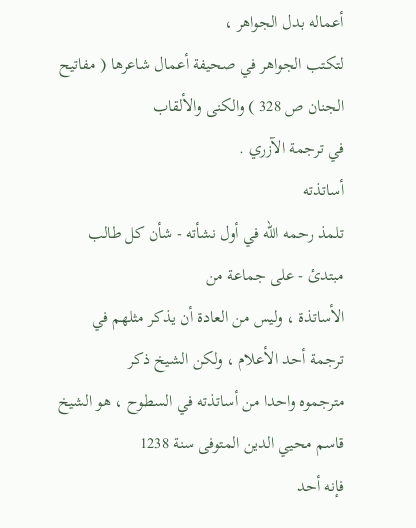أعماله بدل الجواهر ،
لتكتب الجواهر في صحيفة أعمال شاعرها ( مفاتيح الجنان ص 328 ) والكنى والألقاب
في ترجمة الآزري .
أساتذته
تلمذ رحمه الله في أول نشأته - شأن كل طالب مبتدئ - على جماعة من
الأساتذة ، وليس من العادة أن يذكر مثلهم في ترجمة أحد الأعلام ، ولكن الشيخ ذكر
مترجموه واحدا من أساتذته في السطوح ، هو الشيخ قاسم محيي الدين المتوفى سنة 1238
فإنه أحد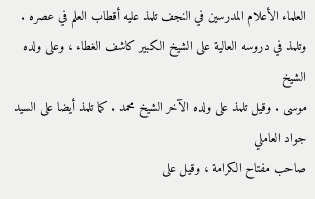العلماء الأعلام المدرسين في النجف تلمذ عليه أقطاب العلم في عصره .
وتلمذ في دروسه العالية على الشيخ الكبير كاشف الغطاء ، وعلى ولده الشيخ
موسى . وقيل تلمذ على ولده الآخر الشيخ محمد . كما تلمذ أيضا على السيد جواد العاملي
صاحب مفتاح الكرامة ، وقيل على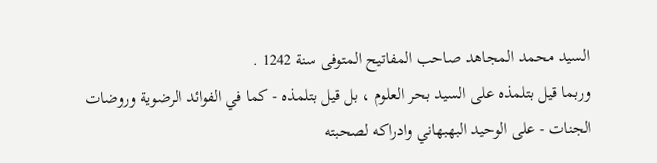السيد محمد المجاهد صاحب المفاتيح المتوفى سنة 1242 .
وربما قيل بتلمذه على السيد بحر العلوم ، بل قيل بتلمذه - كما في الفوائد الرضوية وروضات
الجنات - على الوحيد البهبهاني وادراكه لصحبته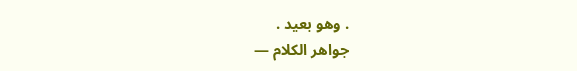. وهو بعيد .
جواهر الكلام —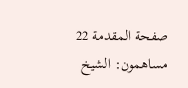صفحة المقدمة 22
مساهمون: الشيخ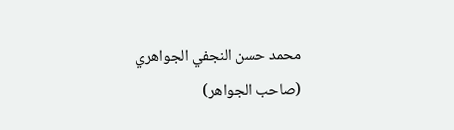محمد حسن النجفي الجواهري (صاحب الجواهر)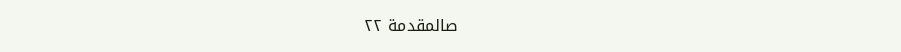صالمقدمة ٢٢